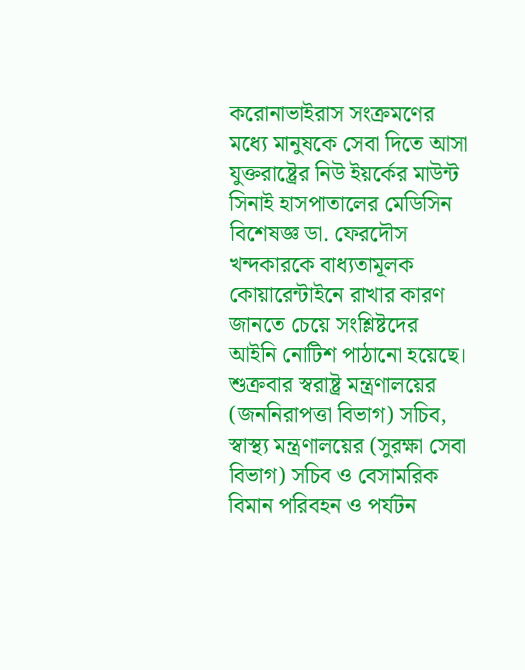করোনাভাইরাস সংক্রমণের মধ্যে মানুষকে সেবা দিতে আসা যুক্তরাষ্ট্রের নিউ ইয়র্কের মাউন্ট সিনাই হাসপাতালের মেডিসিন বিশেষজ্ঞ ডা. ফেরদৌস খন্দকারকে বাধ্যতামূলক কোয়ারেন্টাইনে রাখার কারণ জানতে চেয়ে সংশ্লিষ্টদের আইনি নোটিশ পাঠানো হয়েছে।
শুক্রবার স্বরাষ্ট্র মন্ত্রণালয়ের (জননিরাপত্তা বিভাগ) সচিব, স্বাস্থ্য মন্ত্রণালয়ের (সুরক্ষা সেবা বিভাগ) সচিব ও বেসামরিক বিমান পরিবহন ও পর্যটন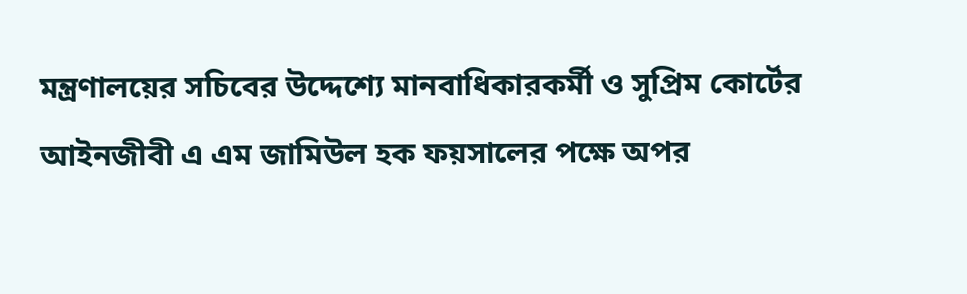মন্ত্রণালয়ের সচিবের উদ্দেশ্যে মানবাধিকারকর্মী ও সুপ্রিম কোর্টের আইনজীবী এ এম জামিউল হক ফয়সালের পক্ষে অপর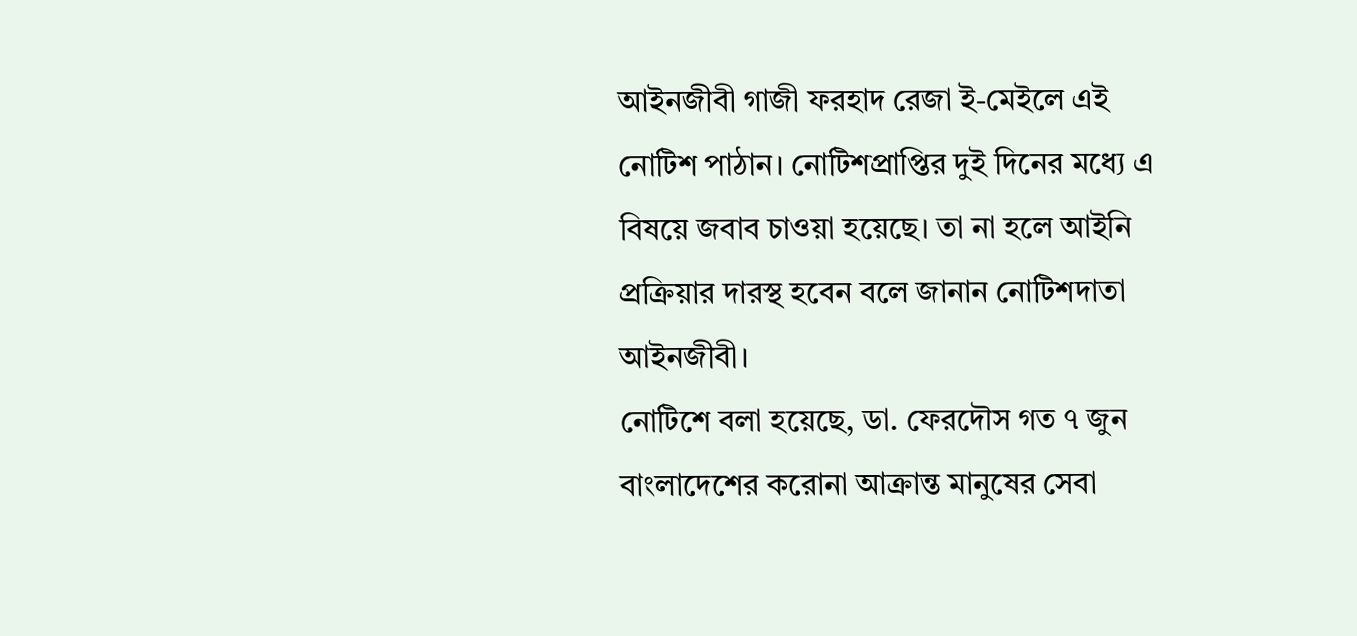আইনজীবী গাজী ফরহাদ রেজা ই-মেইলে এই নোটিশ পাঠান। নোটিশপ্রাপ্তির দুই দিনের মধ্যে এ বিষয়ে জবাব চাওয়া হয়েছে। তা না হলে আইনি প্রক্রিয়ার দারস্থ হবেন বলে জানান নোটিশদাতা আইনজীবী।
নোটিশে বলা হয়েছে, ডা. ফেরদৌস গত ৭ জুন বাংলাদেশের করোনা আক্রান্ত মানুষের সেবা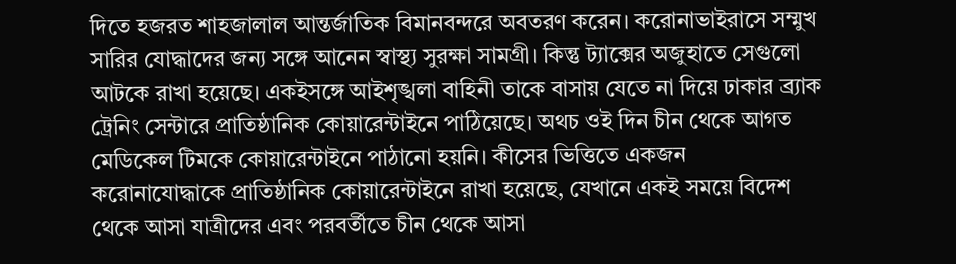দিতে হজরত শাহজালাল আন্তর্জাতিক বিমানবন্দরে অবতরণ করেন। করোনাভাইরাসে সম্মুখ সারির যোদ্ধাদের জন্য সঙ্গে আনেন স্বাস্থ্য সুরক্ষা সামগ্রী। কিন্তু ট্যাক্সের অজুহাতে সেগুলো আটকে রাখা হয়েছে। একইসঙ্গে আইশৃঙ্খলা বাহিনী তাকে বাসায় যেতে না দিয়ে ঢাকার ব্র্যাক ট্রেনিং সেন্টারে প্রাতিষ্ঠানিক কোয়ারেন্টাইনে পাঠিয়েছে। অথচ ওই দিন চীন থেকে আগত মেডিকেল টিমকে কোয়ারেন্টাইনে পাঠানো হয়নি। কীসের ভিত্তিতে একজন করোনাযোদ্ধাকে প্রাতিষ্ঠানিক কোয়ারেন্টাইনে রাখা হয়েছে, যেখানে একই সময়ে বিদেশ থেকে আসা যাত্রীদের এবং পরবর্তীতে চীন থেকে আসা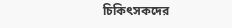চিকিৎসকদের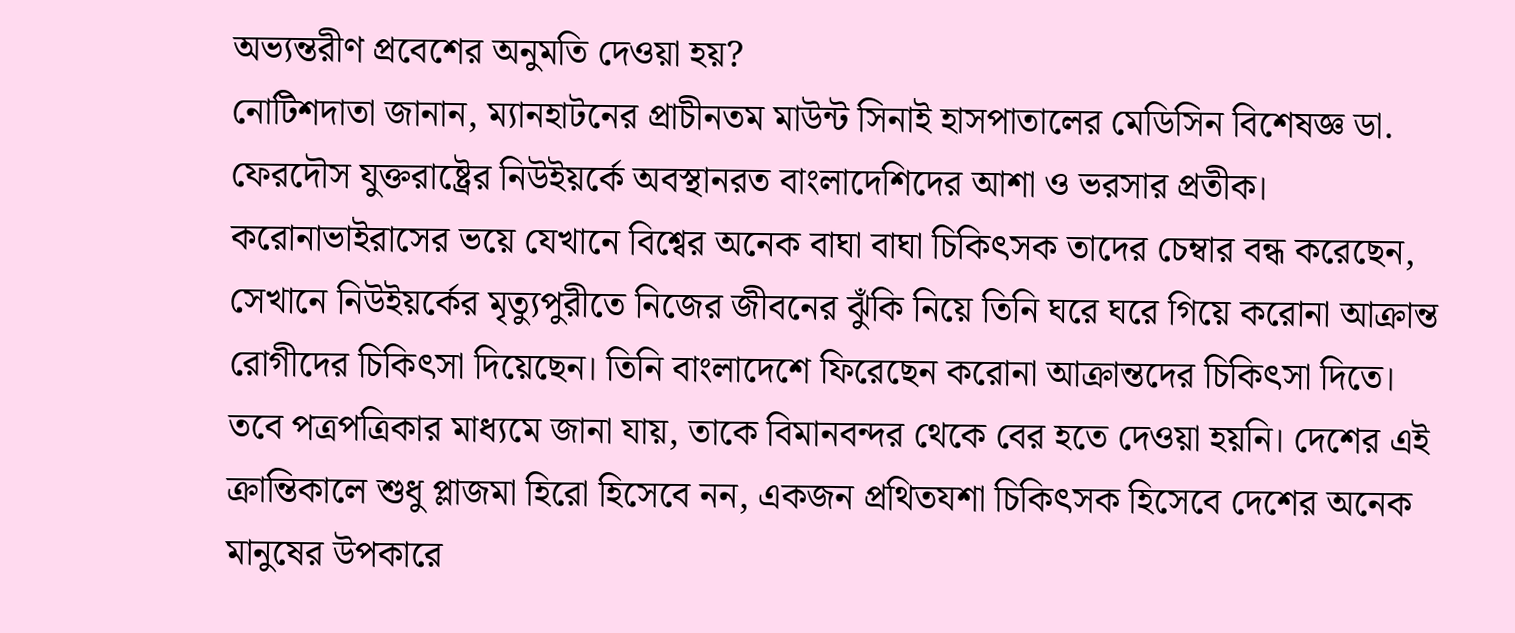অভ্যন্তরীণ প্রবেশের অনুমতি দেওয়া হয়?
নোটিশদাতা জানান, ম্যানহাটনের প্রাচীনতম মাউন্ট সিনাই হাসপাতালের মেডিসিন বিশেষজ্ঞ ডা. ফেরদৌস যুক্তরাষ্ট্রের নিউইয়র্কে অবস্থানরত বাংলাদেশিদের আশা ও ভরসার প্রতীক। করোনাভাইরাসের ভয়ে যেখানে বিশ্বের অনেক বাঘা বাঘা চিকিৎসক তাদের চেম্বার বন্ধ করেছেন, সেখানে নিউইয়র্কের মৃত্যুপুরীতে নিজের জীবনের ঝুঁকি নিয়ে তিনি ঘরে ঘরে গিয়ে করোনা আক্রান্ত রোগীদের চিকিৎসা দিয়েছেন। তিনি বাংলাদেশে ফিরেছেন করোনা আক্রান্তদের চিকিৎসা দিতে। তবে পত্রপত্রিকার মাধ্যমে জানা যায়, তাকে বিমানবন্দর থেকে বের হতে দেওয়া হয়নি। দেশের এই ক্রান্তিকালে শুধু প্লাজমা হিরো হিসেবে নন, একজন প্রথিতযশা চিকিৎসক হিসেবে দেশের অনেক মানুষের উপকারে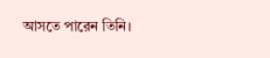আসতে পারেন তিনি।